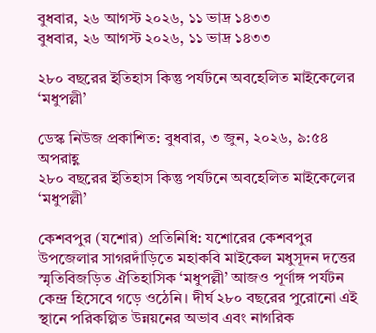বুধবার, ২৬ আগস্ট ২০২৬, ১১ ভাদ্র ১৪৩৩
বুধবার, ২৬ আগস্ট ২০২৬, ১১ ভাদ্র ১৪৩৩

২৮০ বছরের ইতিহাস কিন্তু পর্যটনে অবহেলিত মাইকেলের ‘মধুপল্লী’

ডেস্ক নিউজ প্রকাশিত: বুধবার, ৩ জুন, ২০২৬, ৯:৫৪ অপরাহ্ণ
২৮০ বছরের ইতিহাস কিন্তু পর্যটনে অবহেলিত মাইকেলের ‘মধুপল্লী’

কেশবপুর (যশোর) প্রতিনিধি: যশোরের কেশবপুর উপজেলার সাগরদাঁড়িতে মহাকবি মাইকেল মধুসূদন দত্তের স্মৃতিবিজড়িত ঐতিহাসিক ‘মধুপল্লী’ আজও পূর্ণাঙ্গ পর্যটন কেন্দ্র হিসেবে গড়ে ওঠেনি। দীর্ঘ ২৮০ বছরের পুরোনো এই স্থানে পরিকল্পিত উন্নয়নের অভাব এবং নাগরিক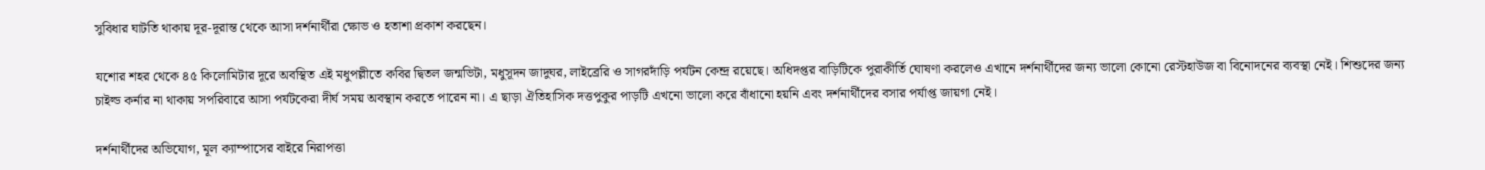সুবিধার ঘাটতি থাকায় দূর-দূরান্ত থেকে আসা দর্শনার্থীরা ক্ষোভ ও হতাশা প্রকাশ করছেন।

যশোর শহর থেকে ৪৫ কিলোমিটার দূরে অবস্থিত এই মধুপল্লীতে কবির দ্বিতল জন্মভিটা, মধুসূদন জাদুঘর, লাইব্রেরি ও সাগরদাঁড়ি পর্যটন কেন্দ্র রয়েছে। অধিদপ্তর বাড়িটিকে পুরাকীর্তি ঘোষণা করলেও এখানে দর্শনার্থীদের জন্য ভালো কোনো রেস্টহাউজ বা বিনোদনের ব্যবস্থা নেই। শিশুদের জন্য চাইল্ড কর্নার না থাকায় সপরিবারে আসা পর্যটকেরা দীর্ঘ সময় অবস্থান করতে পারেন না। এ ছাড়া ঐতিহাসিক দত্তপুকুর পাড়টি এখনো ভালো করে বাঁধানো হয়নি এবং দর্শনার্থীদের বসার পর্যাপ্ত জায়গা নেই।

দর্শনার্থীদের অভিযোগ, মূল ক্যাম্পাসের বাইরে নিরাপত্তা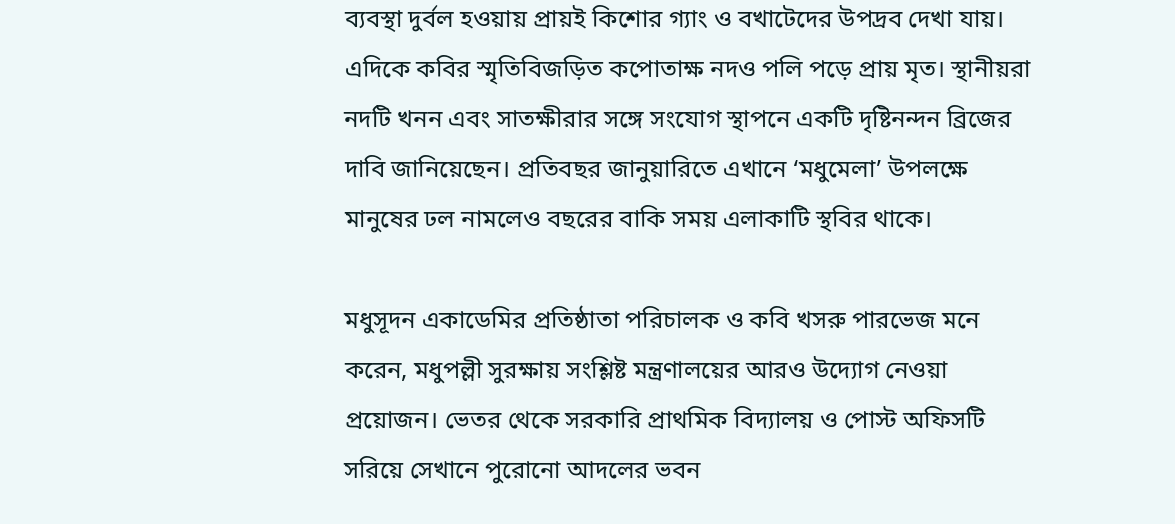ব্যবস্থা দুর্বল হওয়ায় প্রায়ই কিশোর গ্যাং ও বখাটেদের উপদ্রব দেখা যায়। এদিকে কবির স্মৃতিবিজড়িত কপোতাক্ষ নদও পলি পড়ে প্রায় মৃত। স্থানীয়রা নদটি খনন এবং সাতক্ষীরার সঙ্গে সংযোগ স্থাপনে একটি দৃষ্টিনন্দন ব্রিজের দাবি জানিয়েছেন। প্রতিবছর জানুয়ারিতে এখানে ‘মধুমেলা’ উপলক্ষে মানুষের ঢল নামলেও বছরের বাকি সময় এলাকাটি স্থবির থাকে।

মধুসূদন একাডেমির প্রতিষ্ঠাতা পরিচালক ও কবি খসরু পারভেজ মনে করেন, মধুপল্লী সুরক্ষায় সংশ্লিষ্ট মন্ত্রণালয়ের আরও উদ্যোগ নেওয়া প্রয়োজন। ভেতর থেকে সরকারি প্রাথমিক বিদ্যালয় ও পোস্ট অফিসটি সরিয়ে সেখানে পুরোনো আদলের ভবন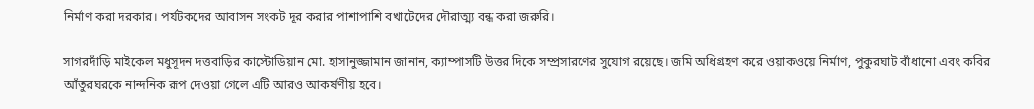নির্মাণ করা দরকার। পর্যটকদের আবাসন সংকট দূর করার পাশাপাশি বখাটেদের দৌরাত্ম্য বন্ধ করা জরুরি।

সাগরদাঁড়ি মাইকেল মধুসূদন দত্তবাড়ির কাস্টোডিয়ান মো. হাসানুজ্জামান জানান, ক্যাম্পাসটি উত্তর দিকে সম্প্রসারণের সুযোগ রয়েছে। জমি অধিগ্রহণ করে ওয়াকওয়ে নির্মাণ, পুকুরঘাট বাঁধানো এবং কবির আঁতুরঘরকে নান্দনিক রূপ দেওয়া গেলে এটি আরও আকর্ষণীয় হবে।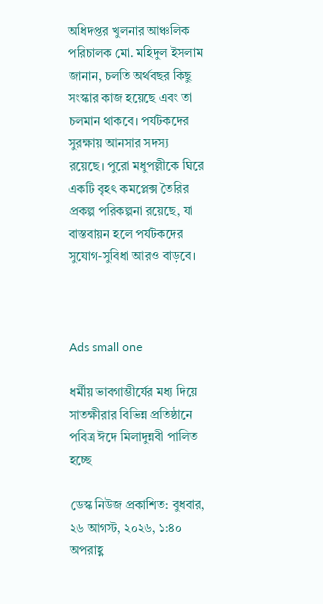অধিদপ্তর খুলনার আঞ্চলিক পরিচালক মো. মহিদুল ইসলাম জানান, চলতি অর্থবছর কিছু সংস্কার কাজ হয়েছে এবং তা চলমান থাকবে। পর্যটকদের সুরক্ষায় আনসার সদস্য রয়েছে। পুরো মধুপল্লীকে ঘিরে একটি বৃহৎ কমপ্লেক্স তৈরির প্রকল্প পরিকল্পনা রয়েছে, যা বাস্তবায়ন হলে পর্যটকদের সুযোগ-সুবিধা আরও বাড়বে।



Ads small one

ধর্মীয় ভাবগাম্ভীর্যের মধ্য দিয়ে সাতক্ষীরার বিভিন্ন প্রতিষ্ঠানে পবিত্র ঈদে মিলাদুন্নবী পালিত হচ্ছে

ডেস্ক নিউজ প্রকাশিত: বুধবার, ২৬ আগস্ট, ২০২৬, ১:৪০ অপরাহ্ণ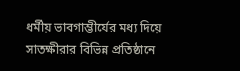ধর্মীয় ভাবগাম্ভীর্যের মধ্য দিয়ে সাতক্ষীরার বিভিন্ন প্রতিষ্ঠানে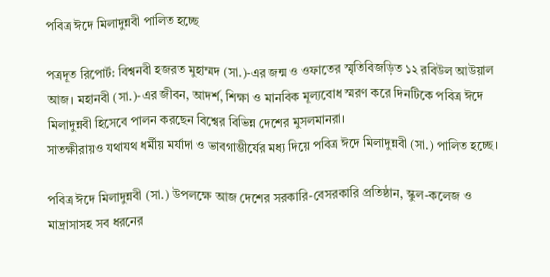পবিত্র ঈদে মিলাদুন্নবী পালিত হচ্ছে

পত্রদূত রিপোর্ট: বিশ্বনবী হজরত মুহাম্মদ (সা.)-এর জন্ম ও ওফাতের স্মৃতিবিজড়িত ১২ রবিউল আউয়াল আজ। মহানবী (সা.)-এর জীবন, আদর্শ, শিক্ষা ও মানবিক মূল্যবোধ স্মরণ করে দিনটিকে পবিত্র ঈদে মিলাদুন্নবী হিসেবে পালন করছেন বিশ্বের বিভিন্ন দেশের মুসলমানরা।
সাতক্ষীরায়ও যথাযথ ধর্মীয় মর্যাদা ও ভাবগাম্ভীর্যের মধ্য দিয়ে পবিত্র ঈদে মিলাদুন্নবী (সা.) পালিত হচ্ছে।

পবিত্র ঈদে মিলাদুন্নবী (সা.) উপলক্ষে আজ দেশের সরকারি-বেসরকারি প্রতিষ্ঠান, স্কুল-কলেজ ও মাদ্রাসাসহ সব ধরনের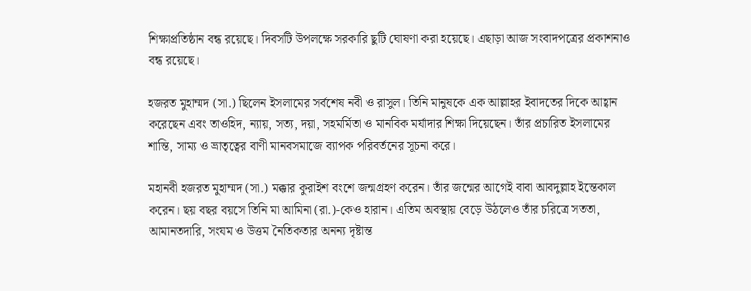শিক্ষাপ্রতিষ্ঠান বন্ধ রয়েছে। দিবসটি উপলক্ষে সরকারি ছুটি ঘোষণা করা হয়েছে। এছাড়া আজ সংবাদপত্রের প্রকাশনাও বন্ধ রয়েছে।

হজরত মুহাম্মদ (সা.) ছিলেন ইসলামের সর্বশেষ নবী ও রাসুল। তিনি মানুষকে এক আল্লাহর ইবাদতের দিকে আহ্বান করেছেন এবং তাওহিদ, ন্যায়, সত্য, দয়া, সহমর্মিতা ও মানবিক মর্যাদার শিক্ষা দিয়েছেন। তাঁর প্রচারিত ইসলামের শান্তি, সাম্য ও ভ্রাতৃত্বের বাণী মানবসমাজে ব্যাপক পরিবর্তনের সূচনা করে।

মহানবী হজরত মুহাম্মদ (সা.) মক্কার কুরাইশ বংশে জন্মগ্রহণ করেন। তাঁর জন্মের আগেই বাবা আবদুল্লাহ ইন্তেকাল করেন। ছয় বছর বয়সে তিনি মা আমিনা (রা.)-কেও হারান। এতিম অবস্থায় বেড়ে উঠলেও তাঁর চরিত্রে সততা, আমানতদারি, সংযম ও উত্তম নৈতিকতার অনন্য দৃষ্টান্ত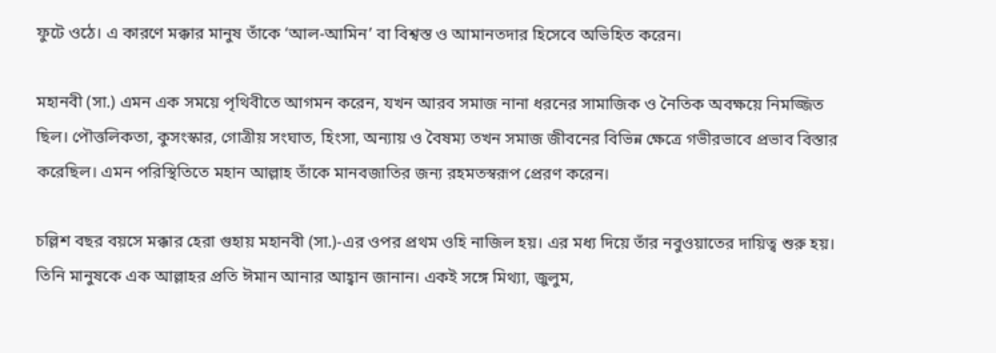ফুটে ওঠে। এ কারণে মক্কার মানুষ তাঁকে ‘আল-আমিন’ বা বিশ্বস্ত ও আমানতদার হিসেবে অভিহিত করেন।

মহানবী (সা.) এমন এক সময়ে পৃথিবীতে আগমন করেন, যখন আরব সমাজ নানা ধরনের সামাজিক ও নৈতিক অবক্ষয়ে নিমজ্জিত ছিল। পৌত্তলিকতা, কুসংস্কার, গোত্রীয় সংঘাত, হিংসা, অন্যায় ও বৈষম্য তখন সমাজ জীবনের বিভিন্ন ক্ষেত্রে গভীরভাবে প্রভাব বিস্তার করেছিল। এমন পরিস্থিতিতে মহান আল্লাহ তাঁকে মানবজাতির জন্য রহমতস্বরূপ প্রেরণ করেন।

চল্লিশ বছর বয়সে মক্কার হেরা গুহায় মহানবী (সা.)-এর ওপর প্রথম ওহি নাজিল হয়। এর মধ্য দিয়ে তাঁর নবুওয়াতের দায়িত্ব শুরু হয়। তিনি মানুষকে এক আল্লাহর প্রতি ঈমান আনার আহ্বান জানান। একই সঙ্গে মিথ্যা, জুলুম,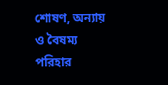শোষণ, অন্যায় ও বৈষম্য পরিহার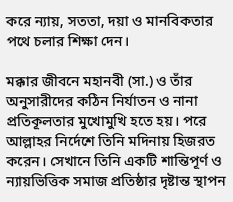করে ন্যায়, সততা, দয়া ও মানবিকতার পথে চলার শিক্ষা দেন।

মক্কার জীবনে মহানবী (সা.) ও তাঁর অনুসারীদের কঠিন নির্যাতন ও নানা প্রতিকূলতার মুখোমুখি হতে হয়। পরে আল্লাহর নির্দেশে তিনি মদিনায় হিজরত করেন। সেখানে তিনি একটি শান্তিপূর্ণ ও ন্যায়ভিত্তিক সমাজ প্রতিষ্ঠার দৃষ্টান্ত স্থাপন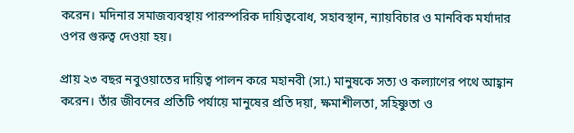করেন। মদিনার সমাজব্যবস্থায় পারস্পরিক দায়িত্ববোধ, সহাবস্থান, ন্যায়বিচার ও মানবিক মর্যাদার ওপর গুরুত্ব দেওয়া হয়।

প্রায় ২৩ বছর নবুওয়াতের দায়িত্ব পালন করে মহানবী (সা.) মানুষকে সত্য ও কল্যাণের পথে আহ্বান করেন। তাঁর জীবনের প্রতিটি পর্যায়ে মানুষের প্রতি দয়া, ক্ষমাশীলতা, সহিষ্ণুতা ও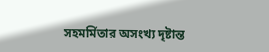সহমর্মিতার অসংখ্য দৃষ্টান্ত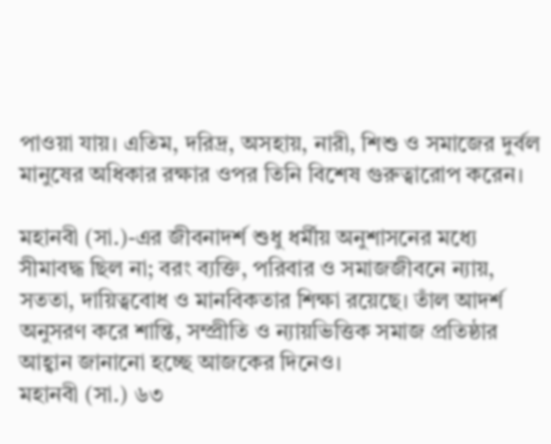পাওয়া যায়। এতিম, দরিদ্র, অসহায়, নারী, শিশু ও সমাজের দুর্বল মানুষের অধিকার রক্ষার ওপর তিনি বিশেষ গুরুত্বারোপ করেন।

মহানবী (সা.)-এর জীবনাদর্শ শুধু ধর্মীয় অনুশাসনের মধ্যে সীমাবদ্ধ ছিল না; বরং ব্যক্তি, পরিবার ও সমাজজীবনে ন্যায়, সততা, দায়িত্ববোধ ও মানবিকতার শিক্ষা রয়েছে। তাঁল আদর্শ অনুসরণ করে শান্তি, সম্প্রীতি ও ন্যায়ভিত্তিক সমাজ প্রতিষ্ঠার আহ্বান জানানো হচ্ছে আজকের দিনেও।
মহানবী (সা.) ৬৩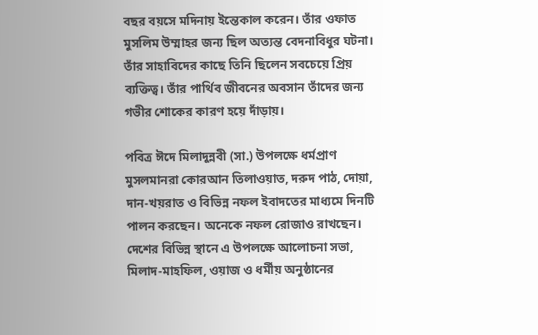বছর বয়সে মদিনায় ইন্তেকাল করেন। তাঁর ওফাত মুসলিম উম্মাহর জন্য ছিল অত্যন্ত বেদনাবিধুর ঘটনা। তাঁর সাহাবিদের কাছে তিনি ছিলেন সবচেয়ে প্রিয় ব্যক্তিত্ব। তাঁর পার্থিব জীবনের অবসান তাঁদের জন্য গভীর শোকের কারণ হয়ে দাঁড়ায়।

পবিত্র ঈদে মিলাদুন্নবী (সা.) উপলক্ষে ধর্মপ্রাণ মুসলমানরা কোরআন তিলাওয়াত, দরুদ পাঠ, দোয়া, দান-খয়রাত ও বিভিন্ন নফল ইবাদতের মাধ্যমে দিনটি পালন করছেন। অনেকে নফল রোজাও রাখছেন। দেশের বিভিন্ন স্থানে এ উপলক্ষে আলোচনা সভা, মিলাদ-মাহফিল, ওয়াজ ও ধর্মীয় অনুষ্ঠানের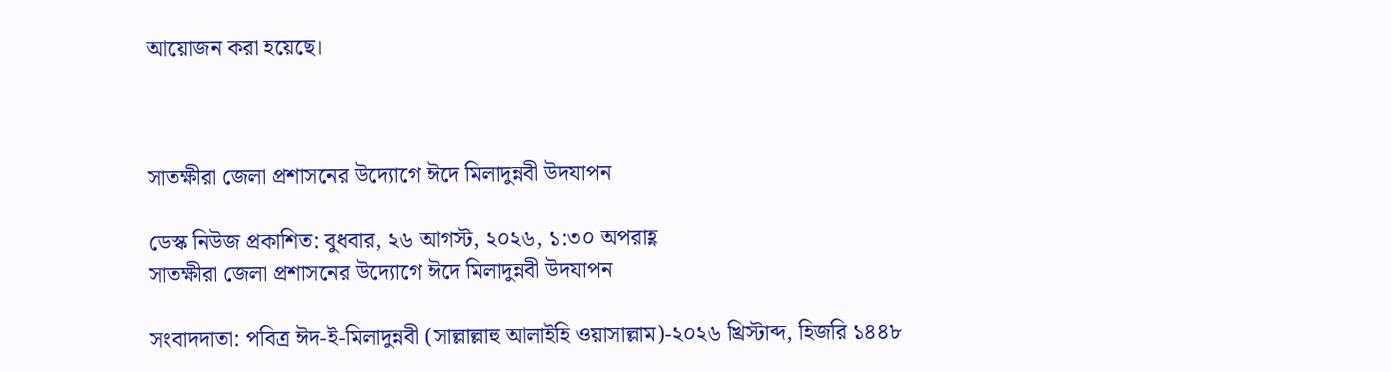আয়োজন করা হয়েছে।



সাতক্ষীরা জেলা প্রশাসনের উদ্যোগে ঈদে মিলাদুন্নবী উদযাপন

ডেস্ক নিউজ প্রকাশিত: বুধবার, ২৬ আগস্ট, ২০২৬, ১:৩০ অপরাহ্ণ
সাতক্ষীরা জেলা প্রশাসনের উদ্যোগে ঈদে মিলাদুন্নবী উদযাপন

সংবাদদাতা: পবিত্র ঈদ-ই-মিলাদুন্নবী (সাল্লাল্লাহু আলাইহি ওয়াসাল্লাম)-২০২৬ খ্রিস্টাব্দ, হিজরি ১৪৪৮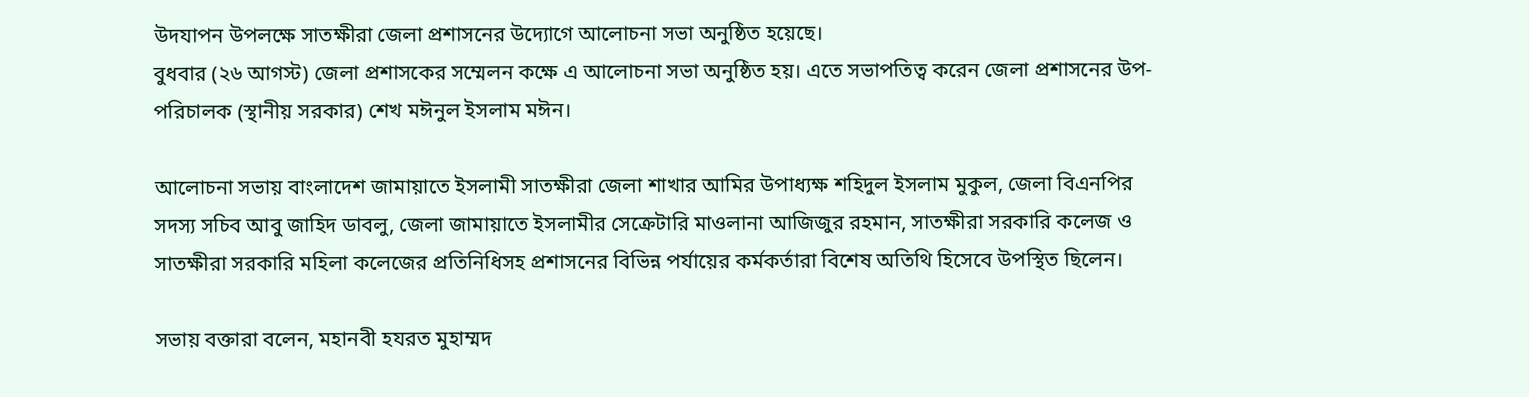উদযাপন উপলক্ষে সাতক্ষীরা জেলা প্রশাসনের উদ্যোগে আলোচনা সভা অনুষ্ঠিত হয়েছে।
বুধবার (২৬ আগস্ট) জেলা প্রশাসকের সম্মেলন কক্ষে এ আলোচনা সভা অনুষ্ঠিত হয়। এতে সভাপতিত্ব করেন জেলা প্রশাসনের উপ-পরিচালক (স্থানীয় সরকার) শেখ মঈনুল ইসলাম মঈন।

আলোচনা সভায় বাংলাদেশ জামায়াতে ইসলামী সাতক্ষীরা জেলা শাখার আমির উপাধ্যক্ষ শহিদুল ইসলাম মুকুল, জেলা বিএনপির সদস্য সচিব আবু জাহিদ ডাবলু, জেলা জামায়াতে ইসলামীর সেক্রেটারি মাওলানা আজিজুর রহমান, সাতক্ষীরা সরকারি কলেজ ও সাতক্ষীরা সরকারি মহিলা কলেজের প্রতিনিধিসহ প্রশাসনের বিভিন্ন পর্যায়ের কর্মকর্তারা বিশেষ অতিথি হিসেবে উপস্থিত ছিলেন।

সভায় বক্তারা বলেন, মহানবী হযরত মুহাম্মদ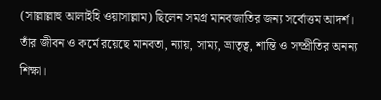(সাল্লাল্লাহু আলাইহি ওয়াসাল্লাম) ছিলেন সমগ্র মানবজাতির জন্য সর্বোত্তম আদর্শ। তাঁর জীবন ও কর্মে রয়েছে মানবতা, ন্যায়, সাম্য, ভ্রাতৃত্ব, শান্তি ও সম্প্রীতির অনন্য শিক্ষা।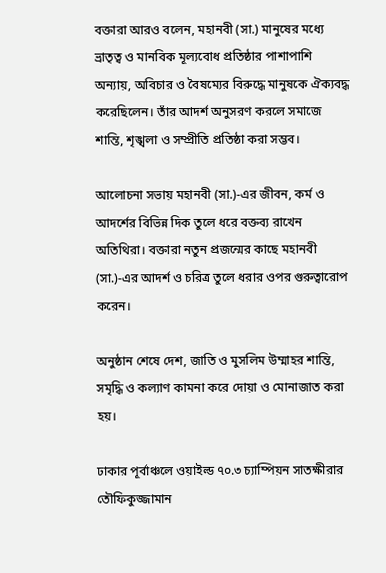বক্তারা আরও বলেন, মহানবী (সা.) মানুষের মধ্যে ভ্রাতৃত্ব ও মানবিক মূল্যবোধ প্রতিষ্ঠার পাশাপাশি অন্যায়, অবিচার ও বৈষম্যের বিরুদ্ধে মানুষকে ঐক্যবদ্ধ করেছিলেন। তাঁর আদর্শ অনুসরণ করলে সমাজে শান্তি, শৃঙ্খলা ও সম্প্রীতি প্রতিষ্ঠা করা সম্ভব।

আলোচনা সভায় মহানবী (সা.)-এর জীবন, কর্ম ও আদর্শের বিভিন্ন দিক তুলে ধরে বক্তব্য রাখেন অতিথিরা। বক্তারা নতুন প্রজন্মের কাছে মহানবী (সা.)-এর আদর্শ ও চরিত্র তুলে ধরার ওপর গুরুত্বারোপ করেন।

অনুষ্ঠান শেষে দেশ, জাতি ও মুসলিম উম্মাহর শান্তি, সমৃদ্ধি ও কল্যাণ কামনা করে দোয়া ও মোনাজাত করা হয়।

ঢাকার পূর্বাঞ্চলে ওয়াইল্ড ৭০.৩ চ্যাম্পিয়ন সাতক্ষীরার তৌফিকুজ্জামান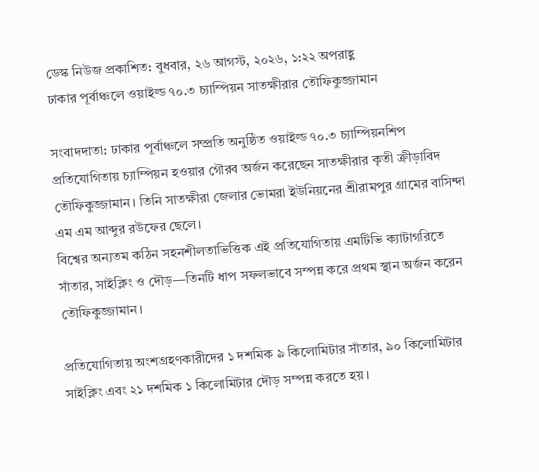ডেস্ক নিউজ প্রকাশিত: বুধবার, ২৬ আগস্ট, ২০২৬, ১:২২ অপরাহ্ণ
ঢাকার পূর্বাঞ্চলে ওয়াইল্ড ৭০.৩ চ্যাম্পিয়ন সাতক্ষীরার তৌফিকুজ্জামান

সংবাদদাতা: ঢাকার পূর্বাঞ্চলে সম্প্রতি অনুষ্ঠিত ওয়াইল্ড ৭০.৩ চ্যাম্পিয়নশিপ প্রতিযোগিতায় চ্যাম্পিয়ন হওয়ার গৌরব অর্জন করেছেন সাতক্ষীরার কৃতী ক্রীড়াবিদ তৌফিকুজ্জামান। তিনি সাতক্ষীরা জেলার ভোমরা ইউনিয়নের শ্রীরামপুর গ্রামের বাসিন্দা এম এম আব্দুর রউফের ছেলে।
বিশ্বের অন্যতম কঠিন সহনশীলতাভিত্তিক এই প্রতিযোগিতায় এমটিভি ক্যাটাগরিতে সাঁতার, সাইক্লিং ও দৌড়—তিনটি ধাপ সফলভাবে সম্পন্ন করে প্রথম স্থান অর্জন করেন তৌফিকুজ্জামান।

প্রতিযোগিতায় অংশগ্রহণকারীদের ১ দশমিক ৯ কিলোমিটার সাঁতার, ৯০ কিলোমিটার সাইক্লিং এবং ২১ দশমিক ১ কিলোমিটার দৌড় সম্পন্ন করতে হয়।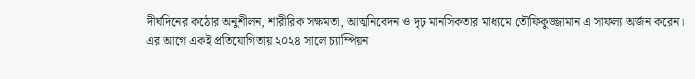দীর্ঘদিনের কঠোর অনুশীলন, শারীরিক সক্ষমতা, আত্মনিবেদন ও দৃঢ় মানসিকতার মাধ্যমে তৌফিকুজ্জামান এ সাফল্য অর্জন করেন।
এর আগে একই প্রতিযোগিতায় ২০২৪ সালে চ্যাম্পিয়ন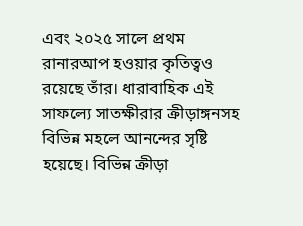এবং ২০২৫ সালে প্রথম রানারআপ হওয়ার কৃতিত্বও রয়েছে তাঁর। ধারাবাহিক এই সাফল্যে সাতক্ষীরার ক্রীড়াঙ্গনসহ বিভিন্ন মহলে আনন্দের সৃষ্টি হয়েছে। বিভিন্ন ক্রীড়া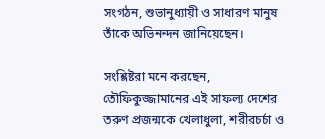সংগঠন, শুভানুধ্যায়ী ও সাধারণ মানুষ তাঁকে অভিনন্দন জানিয়েছেন।

সংশ্লিষ্টরা মনে করছেন, তৌফিকুজ্জামানের এই সাফল্য দেশের তরুণ প্রজন্মকে খেলাধুলা, শরীরচর্চা ও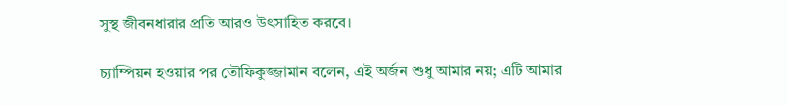সুস্থ জীবনধারার প্রতি আরও উৎসাহিত করবে।

চ্যাম্পিয়ন হওয়ার পর তৌফিকুজ্জামান বলেন, এই অর্জন শুধু আমার নয়; এটি আমার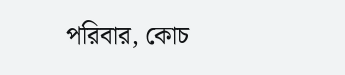পরিবার, কোচ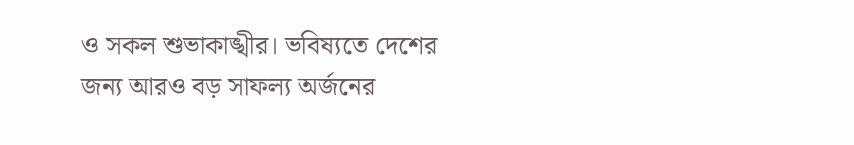ও সকল শুভাকাঙ্খীর। ভবিষ্যতে দেশের জন্য আরও বড় সাফল্য অর্জনের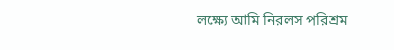লক্ষ্যে আমি নিরলস পরিশ্রম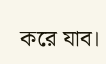করে যাব।